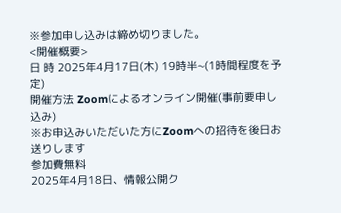※参加申し込みは締め切りました。
<開催概要>
日 時 2025年4月17日(木) 19時半~(1時間程度を予定)
開催方法 Zoomによるオンライン開催(事前要申し込み)
※お申込みいただいた方にZoomへの招待を後日お送りします
参加費無料
2025年4月18日、情報公開ク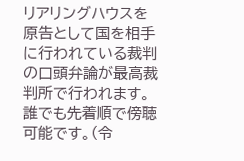リアリングハウスを原告として国を相手に行われている裁判の口頭弁論が最高裁判所で行われます。
誰でも先着順で傍聴可能です。(令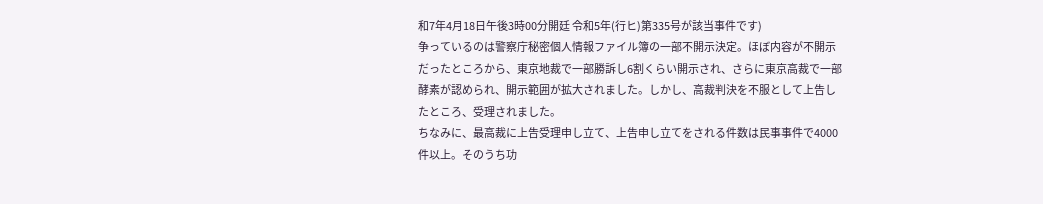和7年4月18日午後3時00分開廷 令和5年(行ヒ)第335号が該当事件です)
争っているのは警察庁秘密個人情報ファイル簿の一部不開示決定。ほぼ内容が不開示だったところから、東京地裁で一部勝訴し6割くらい開示され、さらに東京高裁で一部酵素が認められ、開示範囲が拡大されました。しかし、高裁判決を不服として上告したところ、受理されました。
ちなみに、最高裁に上告受理申し立て、上告申し立てをされる件数は民事事件で4000件以上。そのうち功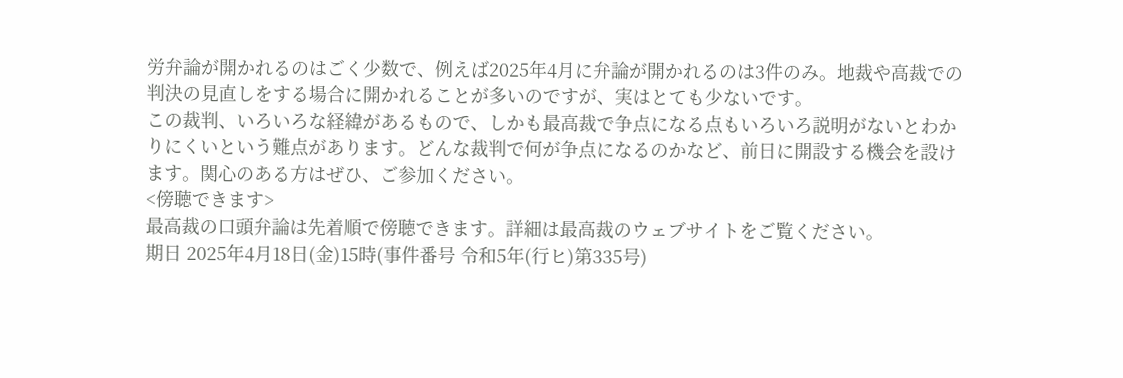労弁論が開かれるのはごく少数で、例えば2025年4月に弁論が開かれるのは3件のみ。地裁や高裁での判決の見直しをする場合に開かれることが多いのですが、実はとても少ないです。
この裁判、いろいろな経緯があるもので、しかも最高裁で争点になる点もいろいろ説明がないとわかりにくいという難点があります。どんな裁判で何が争点になるのかなど、前日に開設する機会を設けます。関心のある方はぜひ、ご参加ください。
<傍聴できます>
最高裁の口頭弁論は先着順で傍聴できます。詳細は最高裁のウェブサイトをご覧ください。
期日 2025年4月18日(金)15時(事件番号 令和5年(行ヒ)第335号)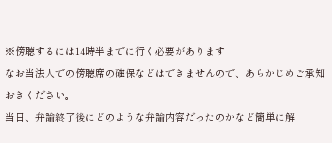※傍聴するには14時半までに行く必要があります
なお当法人での傍聴席の確保などはできませんので、あらかじめご承知おきください。
当日、弁論終了後にどのような弁論内容だったのかなど簡単に解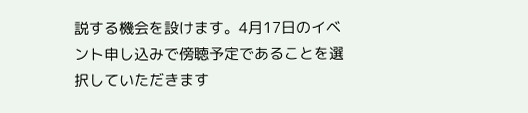説する機会を設けます。4月17日のイベント申し込みで傍聴予定であることを選択していただきます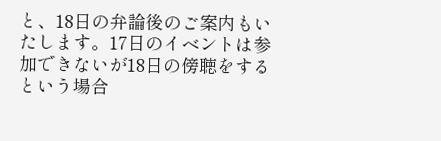と、18日の弁論後のご案内もいたします。17日のイベントは参加できないが18日の傍聴をするという場合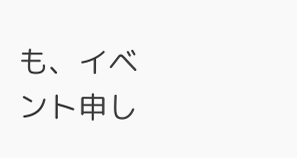も、イベント申し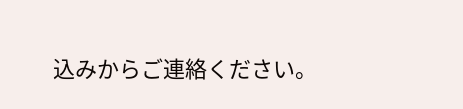込みからご連絡ください。